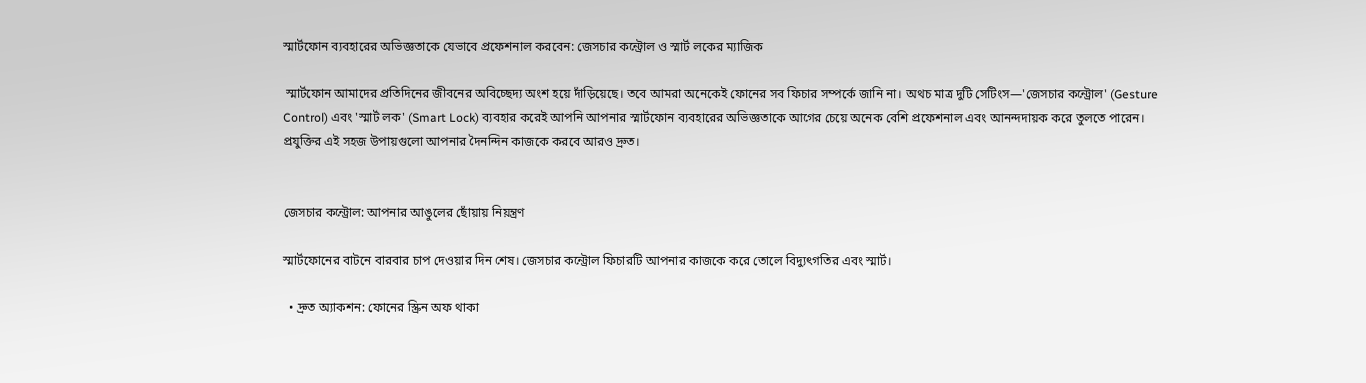স্মার্টফোন ব্যবহারের অভিজ্ঞতাকে যেভাবে প্রফেশনাল করবেন: জেসচার কন্ট্রোল ও স্মার্ট লকের ম্যাজিক

 স্মার্টফোন আমাদের প্রতিদিনের জীবনের অবিচ্ছেদ্য অংশ হয়ে দাঁড়িয়েছে। তবে আমরা অনেকেই ফোনের সব ফিচার সম্পর্কে জানি না। অথচ মাত্র দুটি সেটিংস—'জেসচার কন্ট্রোল' (Gesture Control) এবং 'স্মার্ট লক' (Smart Lock) ব্যবহার করেই আপনি আপনার স্মার্টফোন ব্যবহারের অভিজ্ঞতাকে আগের চেয়ে অনেক বেশি প্রফেশনাল এবং আনন্দদায়ক করে তুলতে পারেন। প্রযুক্তির এই সহজ উপায়গুলো আপনার দৈনন্দিন কাজকে করবে আরও দ্রুত।


জেসচার কন্ট্রোল: আপনার আঙুলের ছোঁয়ায় নিয়ন্ত্রণ

স্মার্টফোনের বাটনে বারবার চাপ দেওয়ার দিন শেষ। জেসচার কন্ট্রোল ফিচারটি আপনার কাজকে করে তোলে বিদ্যুৎগতির এবং স্মার্ট।

  • দ্রুত অ্যাকশন: ফোনের স্ক্রিন অফ থাকা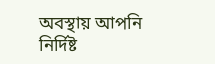অবস্থায় আপনি নির্দিষ্ট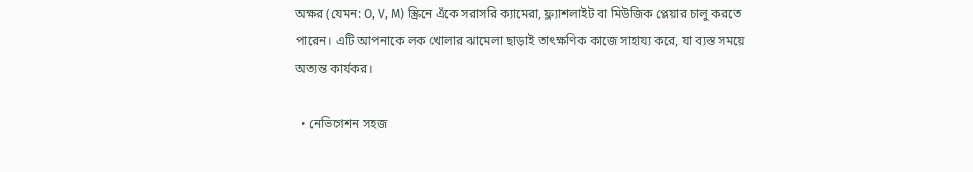অক্ষর (যেমন: O, V, M) স্ক্রিনে এঁকে সরাসরি ক্যামেরা, ফ্ল্যাশলাইট বা মিউজিক প্লেয়ার চালু করতে পারেন। এটি আপনাকে লক খোলার ঝামেলা ছাড়াই তাৎক্ষণিক কাজে সাহায্য করে, যা ব্যস্ত সময়ে অত্যন্ত কার্যকর।

  • নেভিগেশন সহজ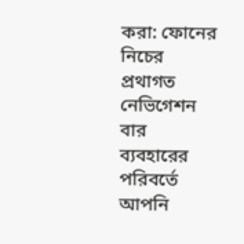করা: ফোনের নিচের প্রথাগত নেভিগেশন বার ব্যবহারের পরিবর্তে আপনি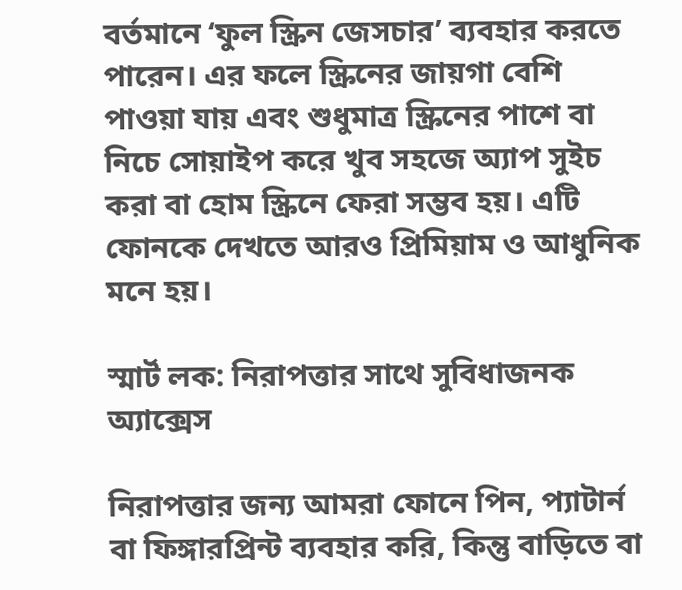বর্তমানে ‘ফুল স্ক্রিন জেসচার’ ব্যবহার করতে পারেন। এর ফলে স্ক্রিনের জায়গা বেশি পাওয়া যায় এবং শুধুমাত্র স্ক্রিনের পাশে বা নিচে সোয়াইপ করে খুব সহজে অ্যাপ সুইচ করা বা হোম স্ক্রিনে ফেরা সম্ভব হয়। এটি ফোনকে দেখতে আরও প্রিমিয়াম ও আধুনিক মনে হয়।

স্মার্ট লক: নিরাপত্তার সাথে সুবিধাজনক অ্যাক্সেস

নিরাপত্তার জন্য আমরা ফোনে পিন, প্যাটার্ন বা ফিঙ্গারপ্রিন্ট ব্যবহার করি, কিন্তু বাড়িতে বা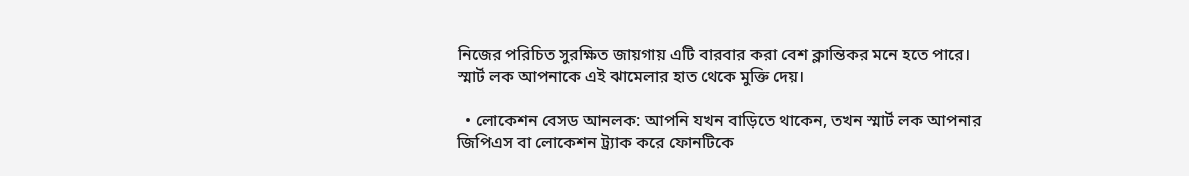নিজের পরিচিত সুরক্ষিত জায়গায় এটি বারবার করা বেশ ক্লান্তিকর মনে হতে পারে। স্মার্ট লক আপনাকে এই ঝামেলার হাত থেকে মুক্তি দেয়।

  • লোকেশন বেসড আনলক: আপনি যখন বাড়িতে থাকেন, তখন স্মার্ট লক আপনার জিপিএস বা লোকেশন ট্র্যাক করে ফোনটিকে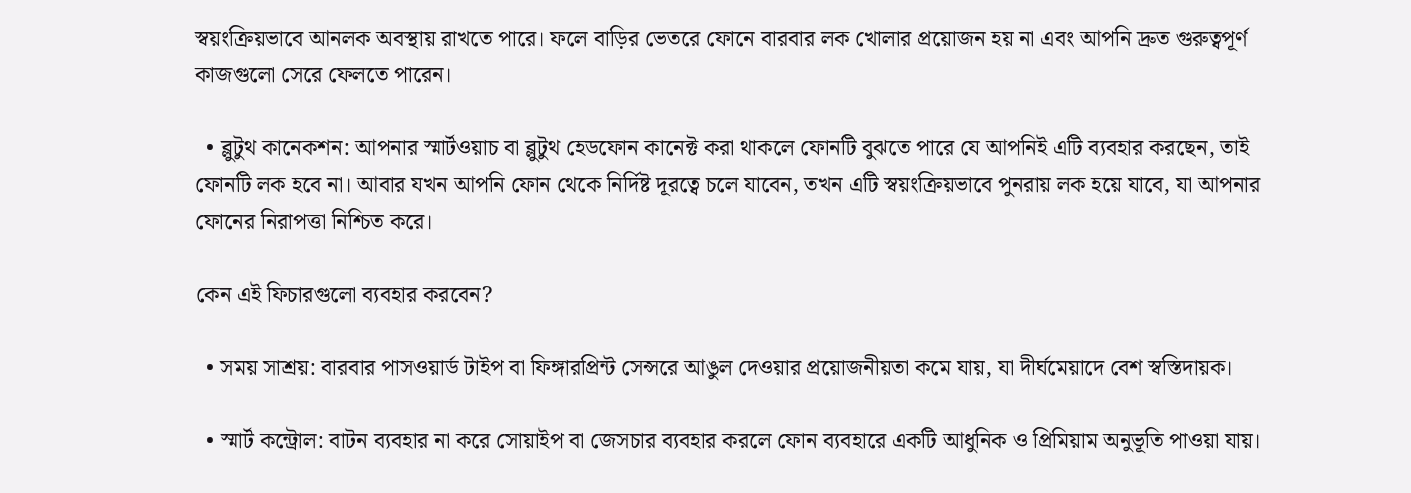স্বয়ংক্রিয়ভাবে আনলক অবস্থায় রাখতে পারে। ফলে বাড়ির ভেতরে ফোনে বারবার লক খোলার প্রয়োজন হয় না এবং আপনি দ্রুত গুরুত্বপূর্ণ কাজগুলো সেরে ফেলতে পারেন।

  • ব্লুটুথ কানেকশন: আপনার স্মার্টওয়াচ বা ব্লুটুথ হেডফোন কানেক্ট করা থাকলে ফোনটি বুঝতে পারে যে আপনিই এটি ব্যবহার করছেন, তাই ফোনটি লক হবে না। আবার যখন আপনি ফোন থেকে নির্দিষ্ট দূরত্বে চলে যাবেন, তখন এটি স্বয়ংক্রিয়ভাবে পুনরায় লক হয়ে যাবে, যা আপনার ফোনের নিরাপত্তা নিশ্চিত করে।

কেন এই ফিচারগুলো ব্যবহার করবেন?

  • সময় সাশ্রয়: বারবার পাসওয়ার্ড টাইপ বা ফিঙ্গারপ্রিন্ট সেন্সরে আঙুল দেওয়ার প্রয়োজনীয়তা কমে যায়, যা দীর্ঘমেয়াদে বেশ স্বস্তিদায়ক।

  • স্মার্ট কন্ট্রোল: বাটন ব্যবহার না করে সোয়াইপ বা জেসচার ব্যবহার করলে ফোন ব্যবহারে একটি আধুনিক ও প্রিমিয়াম অনুভূতি পাওয়া যায়।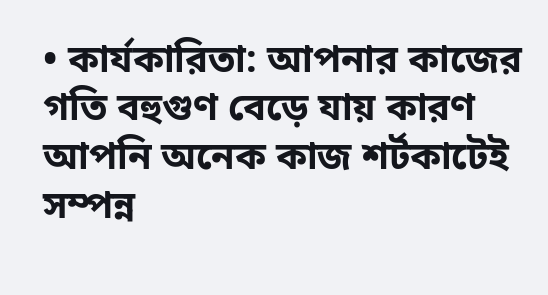• কার্যকারিতা: আপনার কাজের গতি বহুগুণ বেড়ে যায় কারণ আপনি অনেক কাজ শর্টকাটেই সম্পন্ন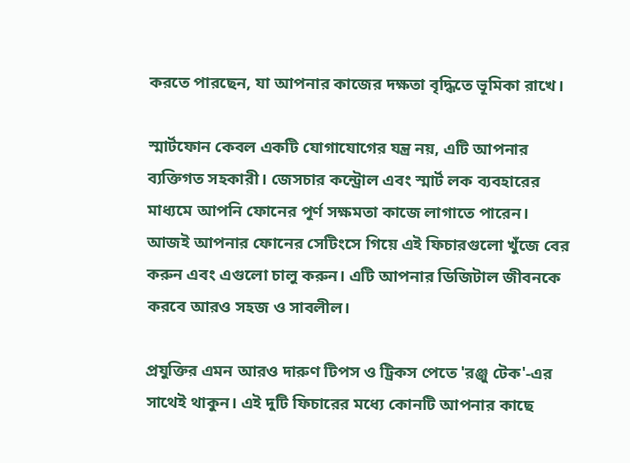করতে পারছেন, যা আপনার কাজের দক্ষতা বৃদ্ধিতে ভূমিকা রাখে।

স্মার্টফোন কেবল একটি যোগাযোগের যন্ত্র নয়, এটি আপনার ব্যক্তিগত সহকারী। জেসচার কন্ট্রোল এবং স্মার্ট লক ব্যবহারের মাধ্যমে আপনি ফোনের পূর্ণ সক্ষমতা কাজে লাগাতে পারেন। আজই আপনার ফোনের সেটিংসে গিয়ে এই ফিচারগুলো খুঁজে বের করুন এবং এগুলো চালু করুন। এটি আপনার ডিজিটাল জীবনকে করবে আরও সহজ ও সাবলীল।

প্রযুক্তির এমন আরও দারুণ টিপস ও ট্রিকস পেতে 'রঞ্জু টেক'-এর সাথেই থাকুন। এই দুটি ফিচারের মধ্যে কোনটি আপনার কাছে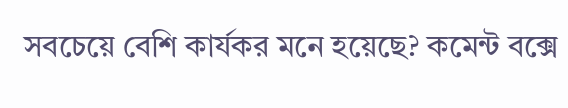সবচেয়ে বেশি কার্যকর মনে হয়েছে? কমেন্ট বক্সে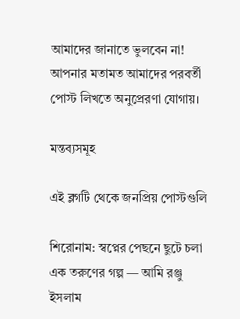আমাদের জানাতে ভুলবেন না! আপনার মতামত আমাদের পরবর্তী পোস্ট লিখতে অনুপ্রেরণা যোগায়।

মন্তব্যসমূহ

এই ব্লগটি থেকে জনপ্রিয় পোস্টগুলি

শিরোনাম: স্বপ্নের পেছনে ছুটে চলা এক তরুণের গল্প — আমি রঞ্জু ইসলাম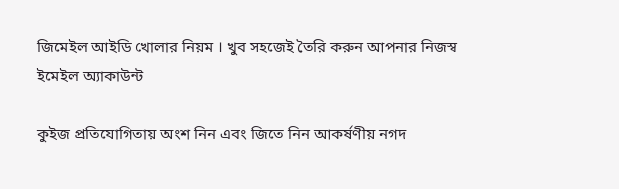জিমেইল আইডি খোলার নিয়ম । খুব সহজেই তৈরি করুন আপনার নিজস্ব ইমেইল অ্যাকাউন্ট

কুইজ প্রতিযোগিতায় অংশ নিন এবং জিতে নিন আকর্ষণীয় নগদ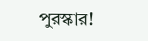পুরস্কার!